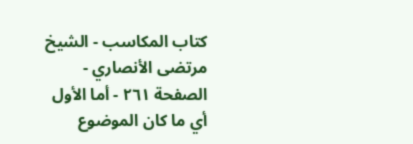كتاب المكاسب - الشيخ مرتضى الأنصاري - الصفحة ٢٦١ - أما الأول أي ما كان الموضوع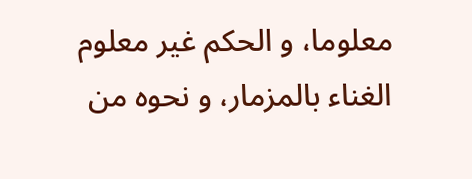معلوما، و الحكم غير معلوم
الغناء بالمزمار، و نحوه من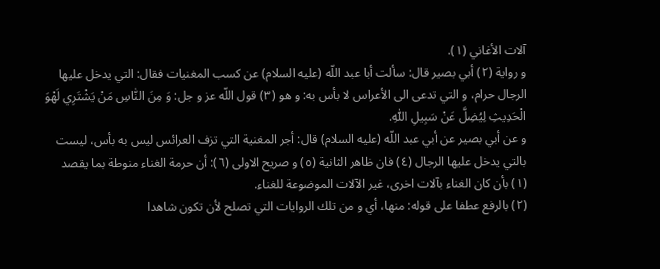آلات الأغاني (١).
و رواية (٢) أبي بصير قال: سألت أبا عبد اللّه (عليه السلام) عن كسب المغنيات فقال: التي يدخل عليها الرجال حرام، و التي تدعى الى الأعراس لا بأس به: و هو (٣) قول اللّه عز و جل: وَ مِنَ النّٰاسِ مَنْ يَشْتَرِي لَهْوَ الْحَدِيثِ لِيُضِلَّ عَنْ سَبِيلِ اللّٰهِ.
و عن أبي بصير عن أبي عبد اللّه (عليه السلام) قال: أجر المغنية التي تزف العرائس ليس به بأس، ليست بالتي يدخل عليها الرجال (٤) فان ظاهر الثانية (٥) و صريح الاولى (٦): أن حرمة الغناء منوطة بما يقصد
(١) بأن كان الغناء بآلات اخرى، غير الآلات الموضوعة للغناء.
(٢) بالرفع عطفا على قوله: منها، أي و من تلك الروايات التي تصلح لأن تكون شاهدا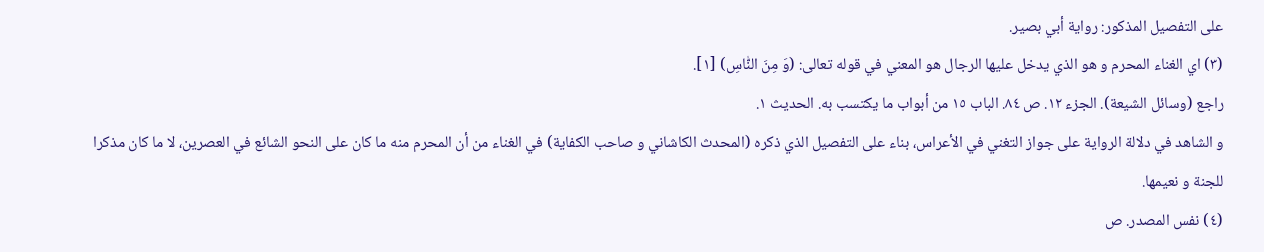على التفصيل المذكور: رواية أبي بصير.
(٣) اي الغناء المحرم و هو الذي يدخل عليها الرجال هو المعني في قوله تعالى: (وَ مِنَ النّٰاسِ) [١].
راجع (وسائل الشيعة). الجزء ١٢. ص ٨٤. الباب ١٥ من أبواب ما يكتسب به. الحديث ١.
و الشاهد في دلالة الرواية على جواز التغني في الأعراس، بناء على التفصيل الذي ذكره (المحدث الكاشاني و صاحب الكفاية) في الغناء من أن المحرم منه ما كان على النحو الشائع في العصرين، لا ما كان مذكرا للجنة و نعيمها.
(٤) نفس المصدر. ص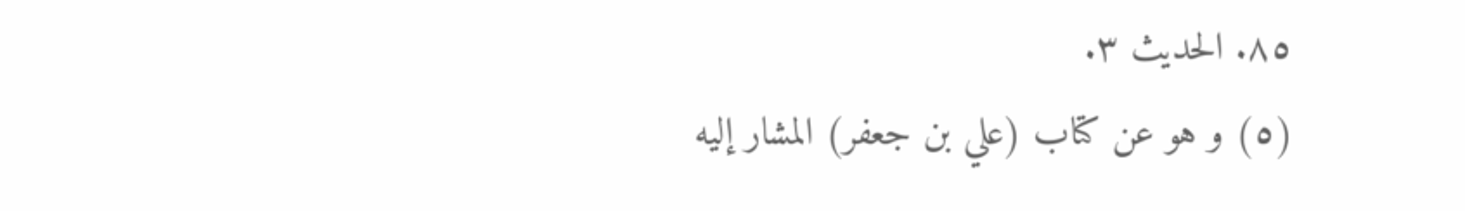٨٥. الحديث ٣.
(٥) و هو عن كتاب (علي بن جعفر) المشار إليه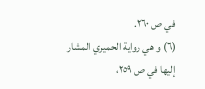في ص ٢٦٠.
(٦) و هي رواية الحميري المشار إليها في ص ٢٥٩،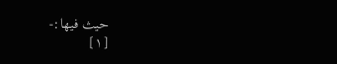حيث فيها:-
[١]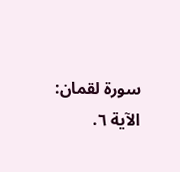سورة لقمان: الآية ٦.